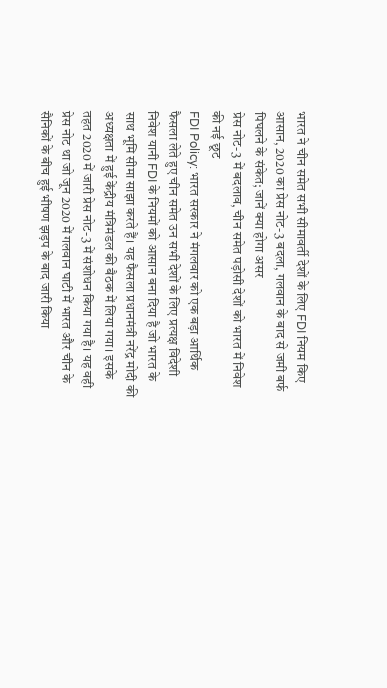भारत ने चीन समेत सभी सीमावर्ती देशों के लिए FDI नियम किए आसान, 2020 का प्रेस नोट-3 बदला, गलवान के बाद से जमी बर्फ पिघलने के संकेत; जानें क्या होगा असर
प्रेस नोट-3 में बदलाव, चीन समेत पड़ोसी देशों को भारत में निवेश की नई छूट
FDI Policy: भारत सरकार ने मंगलवार को एक बड़ा आर्थिक फैसला लेते हुए चीन समेत उन सभी देशों के लिए प्रत्यक्ष विदेशी निवेश यानी FDI के नियमों को आसान बना दिया है जो भारत के साथ भूमि सीमा साझा करते हैं। यह फैसला प्रधानमंत्री नरेंद्र मोदी की अध्यक्षता में हुई केंद्रीय मंत्रिमंडल की बैठक में लिया गया। इसके तहत 2020 में जारी प्रेस नोट-3 में संशोधन किया गया है। यह वही प्रेस नोट था जो जून 2020 में गलवान घाटी में भारत और चीन के सैनिकों के बीच हुई भीषण झड़प के बाद जारी किया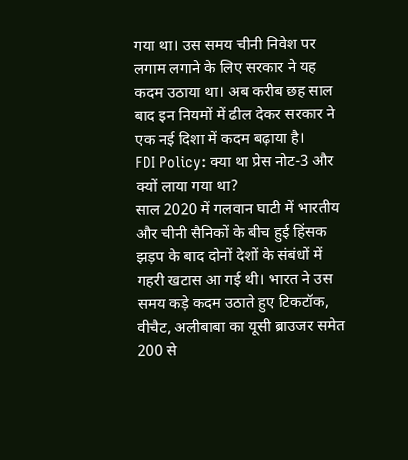गया था। उस समय चीनी निवेश पर लगाम लगाने के लिए सरकार ने यह कदम उठाया था। अब करीब छह साल बाद इन नियमों में ढील देकर सरकार ने एक नई दिशा में कदम बढ़ाया है।
FDI Policy: क्या था प्रेस नोट-3 और क्यों लाया गया था?
साल 2020 में गलवान घाटी में भारतीय और चीनी सैनिकों के बीच हुई हिंसक झड़प के बाद दोनों देशों के संबंधों में गहरी खटास आ गई थी। भारत ने उस समय कड़े कदम उठाते हुए टिकटॉक, वीचैट, अलीबाबा का यूसी ब्राउजर समेत 200 से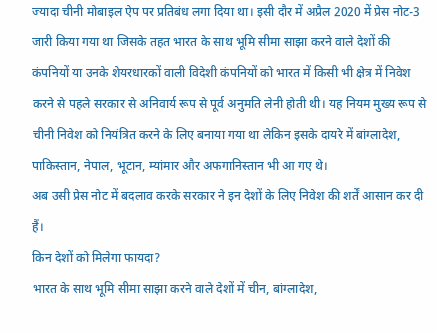ज्यादा चीनी मोबाइल ऐप पर प्रतिबंध लगा दिया था। इसी दौर में अप्रैल 2020 में प्रेस नोट-3 जारी किया गया था जिसके तहत भारत के साथ भूमि सीमा साझा करने वाले देशों की कंपनियों या उनके शेयरधारकों वाली विदेशी कंपनियों को भारत में किसी भी क्षेत्र में निवेश करने से पहले सरकार से अनिवार्य रूप से पूर्व अनुमति लेनी होती थी। यह नियम मुख्य रूप से चीनी निवेश को नियंत्रित करने के लिए बनाया गया था लेकिन इसके दायरे में बांग्लादेश, पाकिस्तान, नेपाल, भूटान, म्यांमार और अफगानिस्तान भी आ गए थे।
अब उसी प्रेस नोट में बदलाव करके सरकार ने इन देशों के लिए निवेश की शर्तें आसान कर दी हैं।
किन देशों को मिलेगा फायदा?
भारत के साथ भूमि सीमा साझा करने वाले देशों में चीन, बांग्लादेश,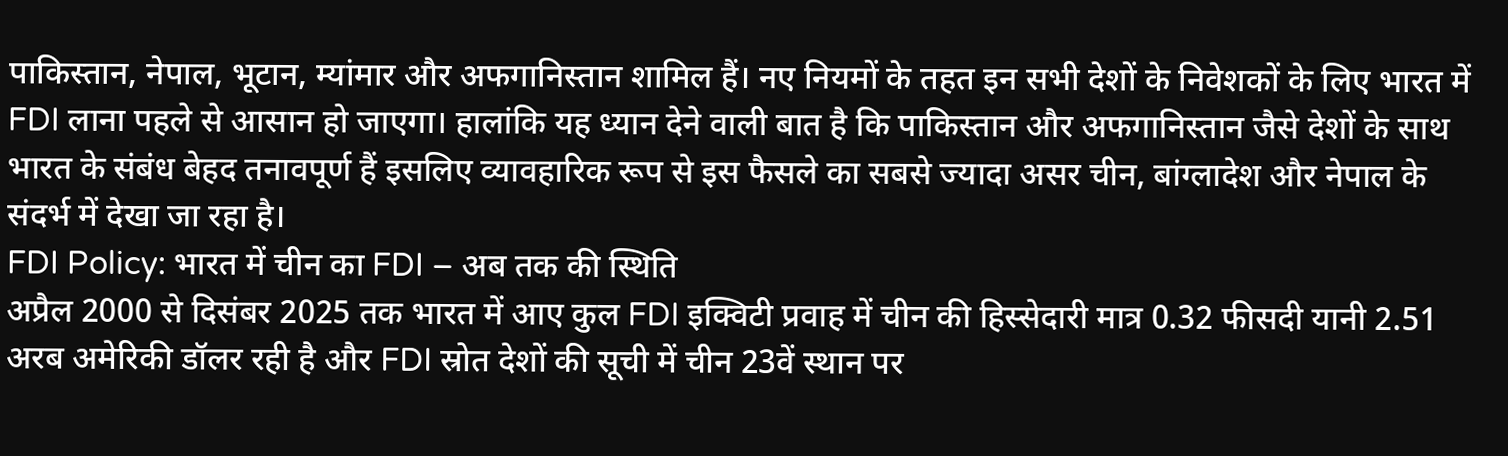पाकिस्तान, नेपाल, भूटान, म्यांमार और अफगानिस्तान शामिल हैं। नए नियमों के तहत इन सभी देशों के निवेशकों के लिए भारत में FDI लाना पहले से आसान हो जाएगा। हालांकि यह ध्यान देने वाली बात है कि पाकिस्तान और अफगानिस्तान जैसे देशों के साथ भारत के संबंध बेहद तनावपूर्ण हैं इसलिए व्यावहारिक रूप से इस फैसले का सबसे ज्यादा असर चीन, बांग्लादेश और नेपाल के संदर्भ में देखा जा रहा है।
FDI Policy: भारत में चीन का FDI – अब तक की स्थिति
अप्रैल 2000 से दिसंबर 2025 तक भारत में आए कुल FDI इक्विटी प्रवाह में चीन की हिस्सेदारी मात्र 0.32 फीसदी यानी 2.51 अरब अमेरिकी डॉलर रही है और FDI स्रोत देशों की सूची में चीन 23वें स्थान पर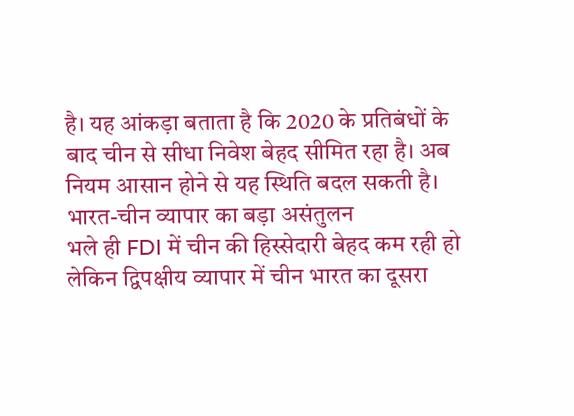है। यह आंकड़ा बताता है कि 2020 के प्रतिबंधों के बाद चीन से सीधा निवेश बेहद सीमित रहा है। अब नियम आसान होने से यह स्थिति बदल सकती है।
भारत-चीन व्यापार का बड़ा असंतुलन
भले ही FDI में चीन की हिस्सेदारी बेहद कम रही हो लेकिन द्विपक्षीय व्यापार में चीन भारत का दूसरा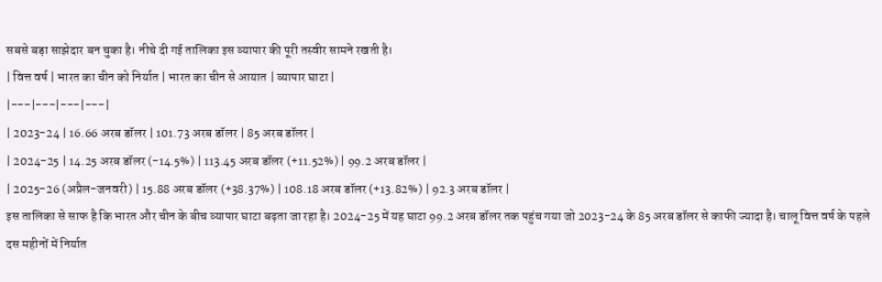सबसे बड़ा साझेदार बन चुका है। नीचे दी गई तालिका इस व्यापार की पूरी तस्वीर सामने रखती है।
| वित्त वर्ष | भारत का चीन को निर्यात | भारत का चीन से आयात | व्यापार घाटा |
|---|---|---|---|
| 2023-24 | 16.66 अरब डॉलर | 101.73 अरब डॉलर | 85 अरब डॉलर |
| 2024-25 | 14.25 अरब डॉलर (-14.5%) | 113.45 अरब डॉलर (+11.52%) | 99.2 अरब डॉलर |
| 2025-26 (अप्रैल-जनवरी) | 15.88 अरब डॉलर (+38.37%) | 108.18 अरब डॉलर (+13.82%) | 92.3 अरब डॉलर |
इस तालिका से साफ है कि भारत और चीन के बीच व्यापार घाटा बढ़ता जा रहा है। 2024-25 में यह घाटा 99.2 अरब डॉलर तक पहुंच गया जो 2023-24 के 85 अरब डॉलर से काफी ज्यादा है। चालू वित्त वर्ष के पहले दस महीनों में निर्यात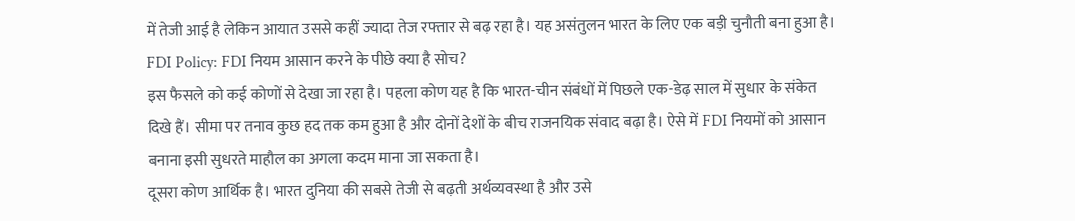में तेजी आई है लेकिन आयात उससे कहीं ज्यादा तेज रफ्तार से बढ़ रहा है। यह असंतुलन भारत के लिए एक बड़ी चुनौती बना हुआ है।
FDI Policy: FDI नियम आसान करने के पीछे क्या है सोच?
इस फैसले को कई कोणों से देखा जा रहा है। पहला कोण यह है कि भारत-चीन संबंधों में पिछले एक-डेढ़ साल में सुधार के संकेत दिखे हैं। सीमा पर तनाव कुछ हद तक कम हुआ है और दोनों देशों के बीच राजनयिक संवाद बढ़ा है। ऐसे में FDI नियमों को आसान बनाना इसी सुधरते माहौल का अगला कदम माना जा सकता है।
दूसरा कोण आर्थिक है। भारत दुनिया की सबसे तेजी से बढ़ती अर्थव्यवस्था है और उसे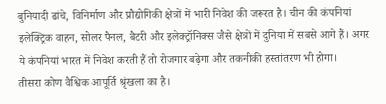बुनियादी ढांचे, विनिर्माण और प्रौद्योगिकी क्षेत्रों में भारी निवेश की जरूरत है। चीन की कंपनियां इलेक्ट्रिक वाहन, सोलर पैनल, बैटरी और इलेक्ट्रॉनिक्स जैसे क्षेत्रों में दुनिया में सबसे आगे हैं। अगर ये कंपनियां भारत में निवेश करती हैं तो रोजगार बढ़ेगा और तकनीकी हस्तांतरण भी होगा।
तीसरा कोण वैश्विक आपूर्ति श्रृंखला का है।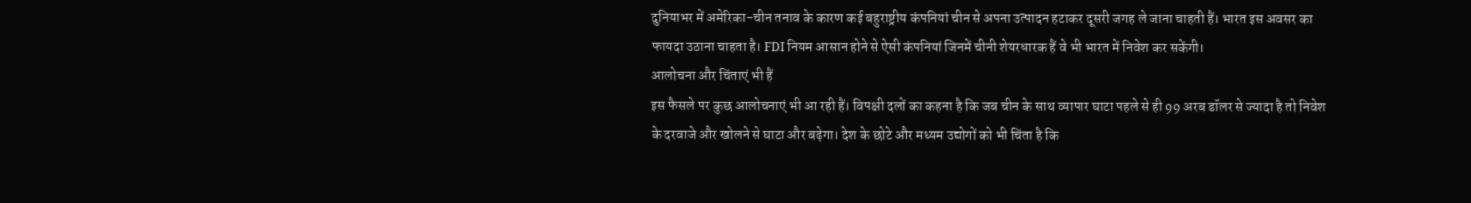दुनियाभर में अमेरिका-चीन तनाव के कारण कई बहुराष्ट्रीय कंपनियां चीन से अपना उत्पादन हटाकर दूसरी जगह ले जाना चाहती हैं। भारत इस अवसर का फायदा उठाना चाहता है। FDI नियम आसान होने से ऐसी कंपनियां जिनमें चीनी शेयरधारक हैं वे भी भारत में निवेश कर सकेंगी।
आलोचना और चिंताएं भी हैं
इस फैसले पर कुछ आलोचनाएं भी आ रही हैं। विपक्षी दलों का कहना है कि जब चीन के साथ व्यापार घाटा पहले से ही 99 अरब डॉलर से ज्यादा है तो निवेश के दरवाजे और खोलने से घाटा और बढ़ेगा। देश के छोटे और मध्यम उद्योगों को भी चिंता है कि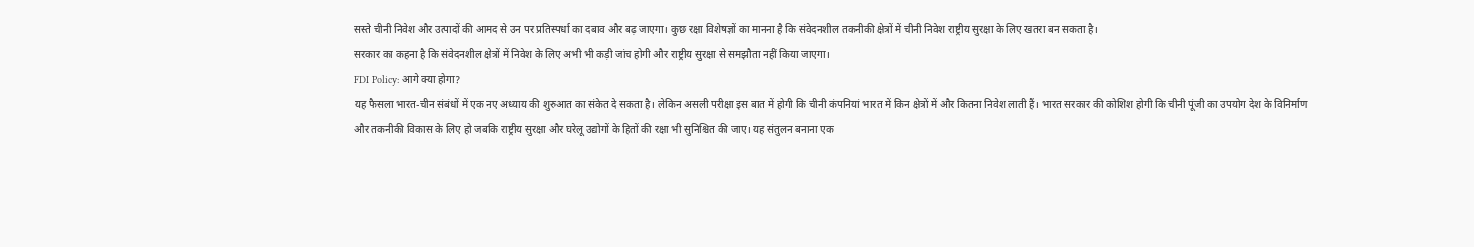सस्ते चीनी निवेश और उत्पादों की आमद से उन पर प्रतिस्पर्धा का दबाव और बढ़ जाएगा। कुछ रक्षा विशेषज्ञों का मानना है कि संवेदनशील तकनीकी क्षेत्रों में चीनी निवेश राष्ट्रीय सुरक्षा के लिए खतरा बन सकता है।
सरकार का कहना है कि संवेदनशील क्षेत्रों में निवेश के लिए अभी भी कड़ी जांच होगी और राष्ट्रीय सुरक्षा से समझौता नहीं किया जाएगा।
FDI Policy: आगे क्या होगा?
यह फैसला भारत-चीन संबंधों में एक नए अध्याय की शुरुआत का संकेत दे सकता है। लेकिन असली परीक्षा इस बात में होगी कि चीनी कंपनियां भारत में किन क्षेत्रों में और कितना निवेश लाती हैं। भारत सरकार की कोशिश होगी कि चीनी पूंजी का उपयोग देश के विनिर्माण और तकनीकी विकास के लिए हो जबकि राष्ट्रीय सुरक्षा और घरेलू उद्योगों के हितों की रक्षा भी सुनिश्चित की जाए। यह संतुलन बनाना एक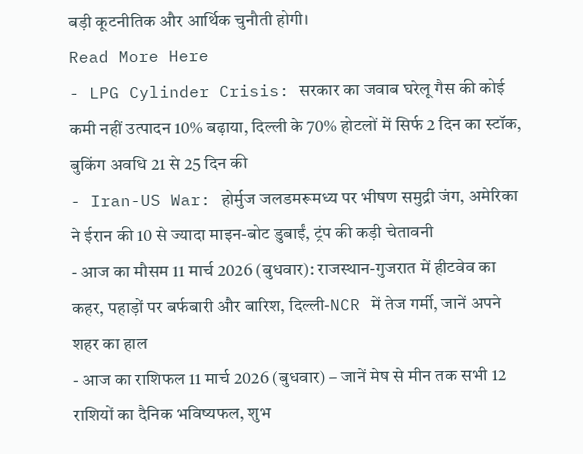बड़ी कूटनीतिक और आर्थिक चुनौती होगी।
Read More Here
- LPG Cylinder Crisis: सरकार का जवाब घरेलू गैस की कोई कमी नहीं उत्पादन 10% बढ़ाया, दिल्ली के 70% होटलों में सिर्फ 2 दिन का स्टॉक, बुकिंग अवधि 21 से 25 दिन की
- Iran-US War: होर्मुज जलडमरूमध्य पर भीषण समुद्री जंग, अमेरिका ने ईरान की 10 से ज्यादा माइन-बोट डुबाईं, ट्रंप की कड़ी चेतावनी
- आज का मौसम 11 मार्च 2026 (बुधवार): राजस्थान-गुजरात में हीटवेव का कहर, पहाड़ों पर बर्फबारी और बारिश, दिल्ली-NCR में तेज गर्मी, जानें अपने शहर का हाल
- आज का राशिफल 11 मार्च 2026 (बुधवार) – जानें मेष से मीन तक सभी 12 राशियों का दैनिक भविष्यफल, शुभ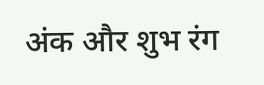अंक और शुभ रंग